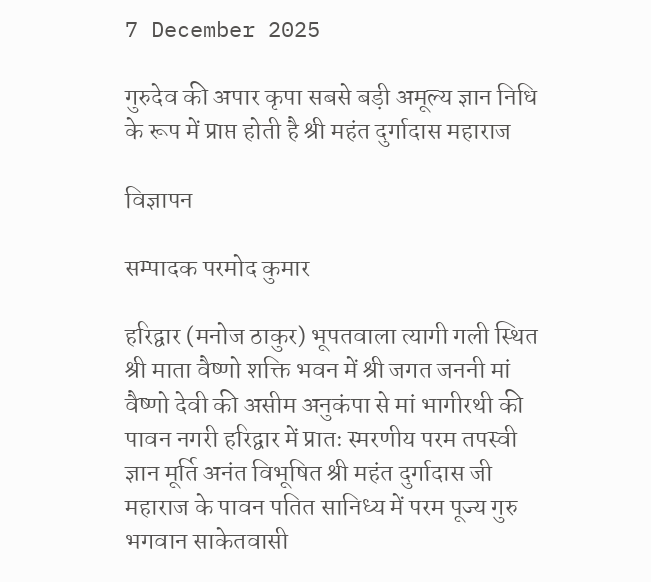7 December 2025

गुरुदेव की अपार कृपा सबसे बड़ी अमूल्य ज्ञान निधि के रूप में प्राप्त होती है श्री महंत दुर्गादास महाराज

विज्ञापन

सम्पादक परमोद कुमार

हरिद्वार (मनोज ठाकुर) भूपतवाला त्यागी गली स्थित श्री माता वैष्णो शक्ति भवन में श्री जगत जननी मां वैष्णो देवी की असीम अनुकंपा से मां भागीरथी की पावन नगरी हरिद्वार में प्रातः स्मरणीय परम तपस्वी ज्ञान मूर्ति अनंत विभूषित श्री महंत दुर्गादास जी महाराज के पावन पतित सानिध्य में परम पूज्य गुरु भगवान साकेतवासी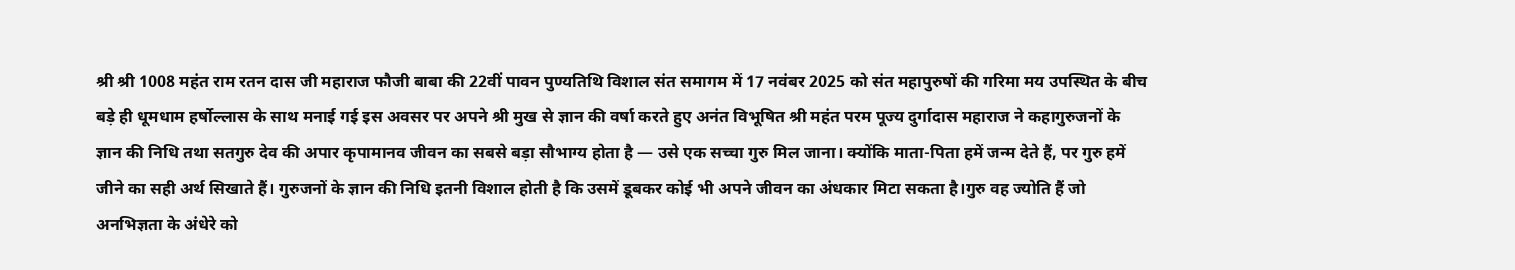श्री श्री 1008 महंत राम रतन दास जी महाराज फौजी बाबा की 22वीं पावन पुण्यतिथि विशाल संत समागम में 17 नवंबर 2025 को संत महापुरुषों की गरिमा मय उपस्थित के बीच बड़े ही धूमधाम हर्षोल्लास के साथ मनाई गई इस अवसर पर अपने श्री मुख से ज्ञान की वर्षा करते हुए अनंत विभूषित श्री महंत परम पूज्य दुर्गादास महाराज ने कहागुरुजनों के ज्ञान की निधि तथा सतगुरु देव की अपार कृपामानव जीवन का सबसे बड़ा सौभाग्य होता है — उसे एक सच्चा गुरु मिल जाना। क्योंकि माता-पिता हमें जन्म देते हैं, पर गुरु हमें जीने का सही अर्थ सिखाते हैं। गुरुजनों के ज्ञान की निधि इतनी विशाल होती है कि उसमें डूबकर कोई भी अपने जीवन का अंधकार मिटा सकता है।गुरु वह ज्योति हैं जो अनभिज्ञता के अंधेरे को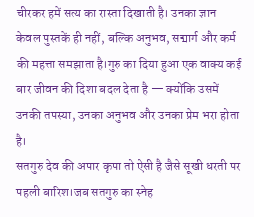चीरकर हमें सत्य का रास्ता दिखाती है। उनका ज्ञान केवल पुस्तकें ही नहीं, बल्कि अनुभव, सद्मार्ग और कर्म की महत्ता समझाता है।गुरु का दिया हुआ एक वाक्य कई बार जीवन की दिशा बदल देता है — क्योंकि उसमें उनकी तपस्या, उनका अनुभव और उनका प्रेम भरा होता है।
सतगुरु देव की अपार कृपा तो ऐसी है जैसे सूखी धरती पर पहली बारिश।जब सतगुरु का स्नेह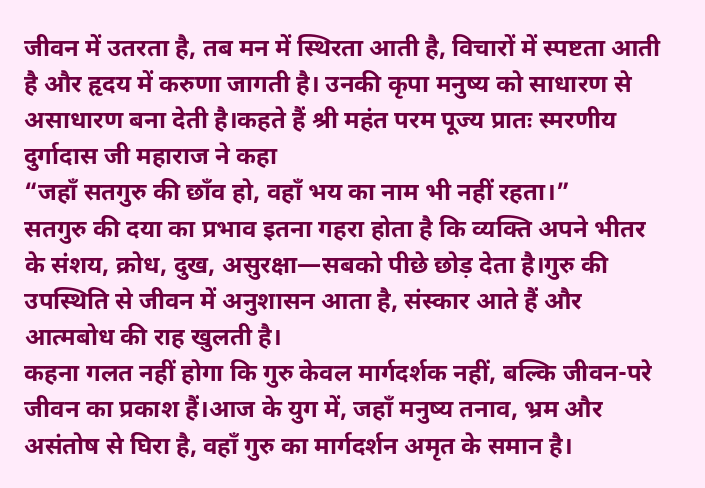जीवन में उतरता है, तब मन में स्थिरता आती है, विचारों में स्पष्टता आती है और हृदय में करुणा जागती है। उनकी कृपा मनुष्य को साधारण से असाधारण बना देती है।कहते हैं श्री महंत परम पूज्य प्रातः स्मरणीय दुर्गादास जी महाराज ने कहा
“जहाँ सतगुरु की छाँव हो, वहाँ भय का नाम भी नहीं रहता।”
सतगुरु की दया का प्रभाव इतना गहरा होता है कि व्यक्ति अपने भीतर के संशय, क्रोध, दुख, असुरक्षा—सबको पीछे छोड़ देता है।गुरु की उपस्थिति से जीवन में अनुशासन आता है, संस्कार आते हैं और आत्मबोध की राह खुलती है।
कहना गलत नहीं होगा कि गुरु केवल मार्गदर्शक नहीं, बल्कि जीवन-परे जीवन का प्रकाश हैं।आज के युग में, जहाँ मनुष्य तनाव, भ्रम और असंतोष से घिरा है, वहाँ गुरु का मार्गदर्शन अमृत के समान है।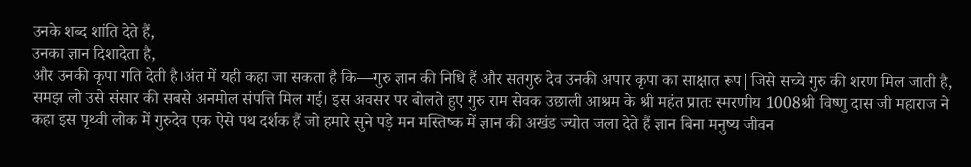उनके शब्द शांति देते हैं,
उनका ज्ञान दिशादेता है,
और उनकी कृपा गति देती है।अंत में यही कहा जा सकता है कि—गुरु ज्ञान की निधि हैं और सतगुरु देव उनकी अपार कृपा का साक्षात रूप|जिसे सच्चे गुरु की शरण मिल जाती है, समझ लो उसे संसार की सबसे अनमोल संपत्ति मिल गई। इस अवसर पर बोलते हुए गुरु राम सेवक उछाली आश्रम के श्री महंत प्रातः स्मरणीय 1008श्री विष्णु दास जी महाराज ने कहा इस पृथ्वी लोक में गुरुदेव एक ऐसे पथ दर्शक हैं जो हमारे सुने पड़े मन मस्तिष्क में ज्ञान की अखंड ज्योत जला देते हैं ज्ञान बिना मनुष्य जीवन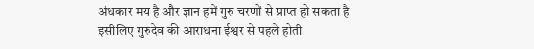अंधकार मय है और ज्ञान हमें गुरु चरणों से प्राप्त हो सकता है इसीलिए गुरुदेव की आराधना ईश्वर से पहले होती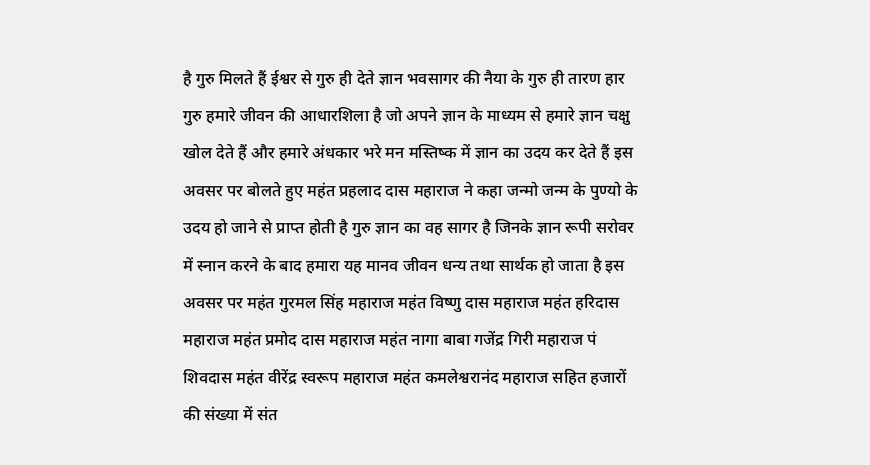है गुरु मिलते हैं ईश्वर से गुरु ही देते ज्ञान भवसागर की नैया के गुरु ही तारण हार गुरु हमारे जीवन की आधारशिला है जो अपने ज्ञान के माध्यम से हमारे ज्ञान चक्षु खोल देते हैं और हमारे अंधकार भरे मन मस्तिष्क में ज्ञान का उदय कर देते हैं इस अवसर पर बोलते हुए महंत प्रहलाद दास महाराज ने कहा जन्मो जन्म के पुण्यो के उदय हो जाने से प्राप्त होती है गुरु ज्ञान का वह सागर है जिनके ज्ञान रूपी सरोवर में स्नान करने के बाद हमारा यह मानव जीवन धन्य तथा सार्थक हो जाता है इस अवसर पर महंत गुरमल सिंह महाराज महंत विष्णु दास महाराज महंत हरिदास महाराज महंत प्रमोद दास महाराज महंत नागा बाबा गजेंद्र गिरी महाराज पं शिवदास महंत वीरेंद्र स्वरूप महाराज महंत कमलेश्वरानंद महाराज सहित हजारों की संख्या में संत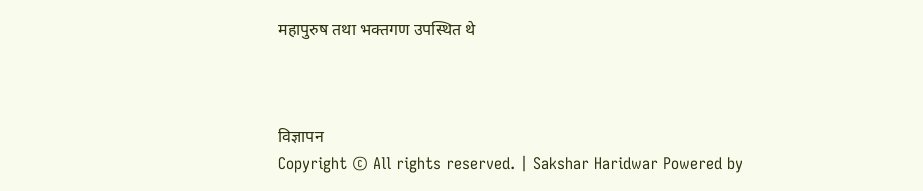महापुरुष तथा भक्तगण उपस्थित थे



विज्ञापन
Copyright © All rights reserved. | Sakshar Haridwar Powered by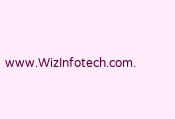www.WizInfotech.com.